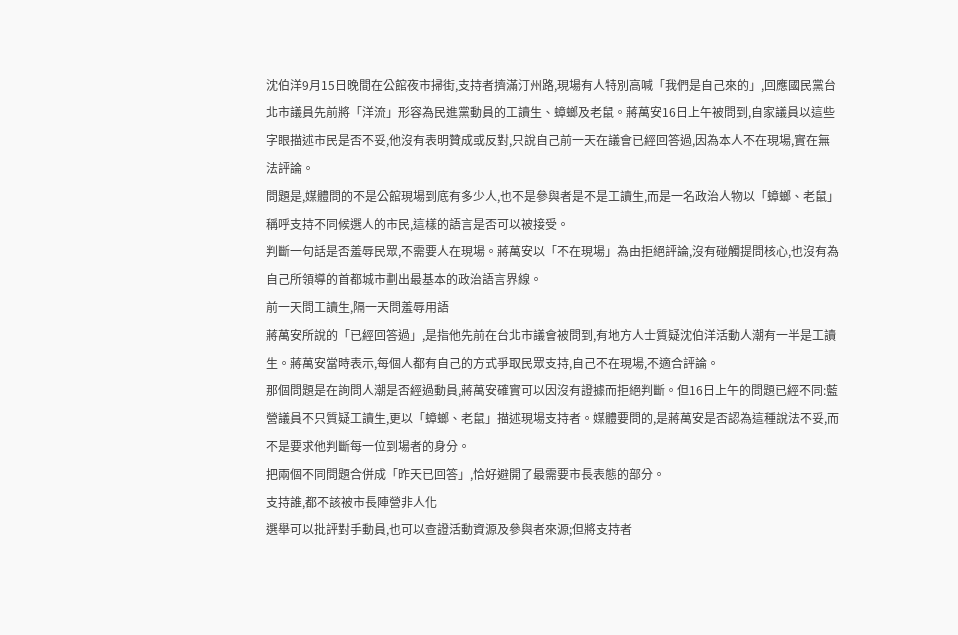沈伯洋9月15日晚間在公館夜市掃街,支持者擠滿汀州路,現場有人特別高喊「我們是自己來的」,回應國民黨台北市議員先前將「洋流」形容為民進黨動員的工讀生、蟑螂及老鼠。蔣萬安16日上午被問到,自家議員以這些字眼描述市民是否不妥,他沒有表明贊成或反對,只說自己前一天在議會已經回答過,因為本人不在現場,實在無法評論。
問題是,媒體問的不是公館現場到底有多少人,也不是參與者是不是工讀生,而是一名政治人物以「蟑螂、老鼠」稱呼支持不同候選人的市民,這樣的語言是否可以被接受。
判斷一句話是否羞辱民眾,不需要人在現場。蔣萬安以「不在現場」為由拒絕評論,沒有碰觸提問核心,也沒有為自己所領導的首都城市劃出最基本的政治語言界線。
前一天問工讀生,隔一天問羞辱用語
蔣萬安所說的「已經回答過」,是指他先前在台北市議會被問到,有地方人士質疑沈伯洋活動人潮有一半是工讀生。蔣萬安當時表示,每個人都有自己的方式爭取民眾支持,自己不在現場,不適合評論。
那個問題是在詢問人潮是否經過動員,蔣萬安確實可以因沒有證據而拒絕判斷。但16日上午的問題已經不同:藍營議員不只質疑工讀生,更以「蟑螂、老鼠」描述現場支持者。媒體要問的,是蔣萬安是否認為這種說法不妥,而不是要求他判斷每一位到場者的身分。
把兩個不同問題合併成「昨天已回答」,恰好避開了最需要市長表態的部分。
支持誰,都不該被市長陣營非人化
選舉可以批評對手動員,也可以查證活動資源及參與者來源;但將支持者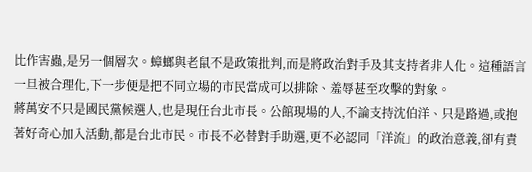比作害蟲,是另一個層次。蟑螂與老鼠不是政策批判,而是將政治對手及其支持者非人化。這種語言一旦被合理化,下一步便是把不同立場的市民當成可以排除、羞辱甚至攻擊的對象。
蔣萬安不只是國民黨候選人,也是現任台北市長。公館現場的人,不論支持沈伯洋、只是路過,或抱著好奇心加入活動,都是台北市民。市長不必替對手助選,更不必認同「洋流」的政治意義,卻有責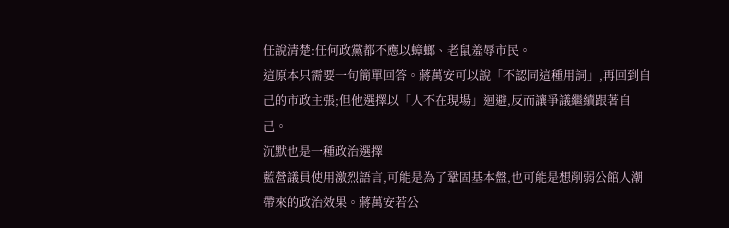任說清楚:任何政黨都不應以蟑螂、老鼠羞辱市民。
這原本只需要一句簡單回答。蔣萬安可以說「不認同這種用詞」,再回到自己的市政主張;但他選擇以「人不在現場」迴避,反而讓爭議繼續跟著自己。
沉默也是一種政治選擇
藍營議員使用激烈語言,可能是為了鞏固基本盤,也可能是想削弱公館人潮帶來的政治效果。蔣萬安若公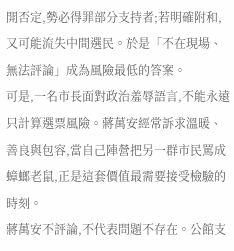開否定,勢必得罪部分支持者;若明確附和,又可能流失中間選民。於是「不在現場、無法評論」成為風險最低的答案。
可是,一名市長面對政治羞辱語言,不能永遠只計算選票風險。蔣萬安經常訴求溫暖、善良與包容,當自己陣營把另一群市民罵成蟑螂老鼠,正是這套價值最需要接受檢驗的時刻。
蔣萬安不評論,不代表問題不存在。公館支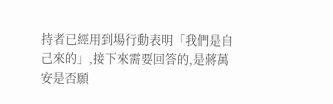持者已經用到場行動表明「我們是自己來的」,接下來需要回答的,是蔣萬安是否願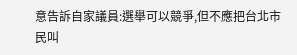意告訴自家議員:選舉可以競爭,但不應把台北市民叫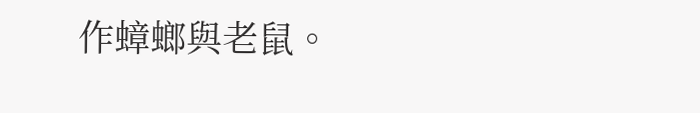作蟑螂與老鼠。